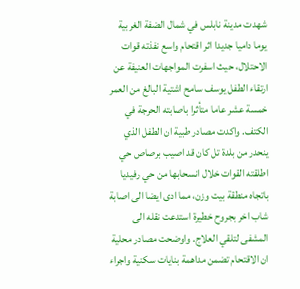شهدت مدينة نابلس في شمال الضفة الغربية يوما داميا جديدا اثر اقتحام واسع نفذته قوات الاحتلال، حيث اسفرت المواجهات العنيفة عن ارتقاء الطفل يوسف سامح اشتية البالغ من العمر خمسة عشر عاما متأثرا باصابته الحرجة في الكتف. واكدت مصادر طبية ان الطفل الذي ينحدر من بلدة تل كان قد اصيب برصاص حي اطلقته القوات خلال انسحابها من حي رفيديا باتجاه منطقة بيت وزن، مما ادى ايضا الى اصابة شاب اخر بجروح خطيرة استدعت نقله الى المشفى لتلقي العلاج. واوضحت مصادر محلية ان الاقتحام تضمن مداهمة بنايات سكنية واجراء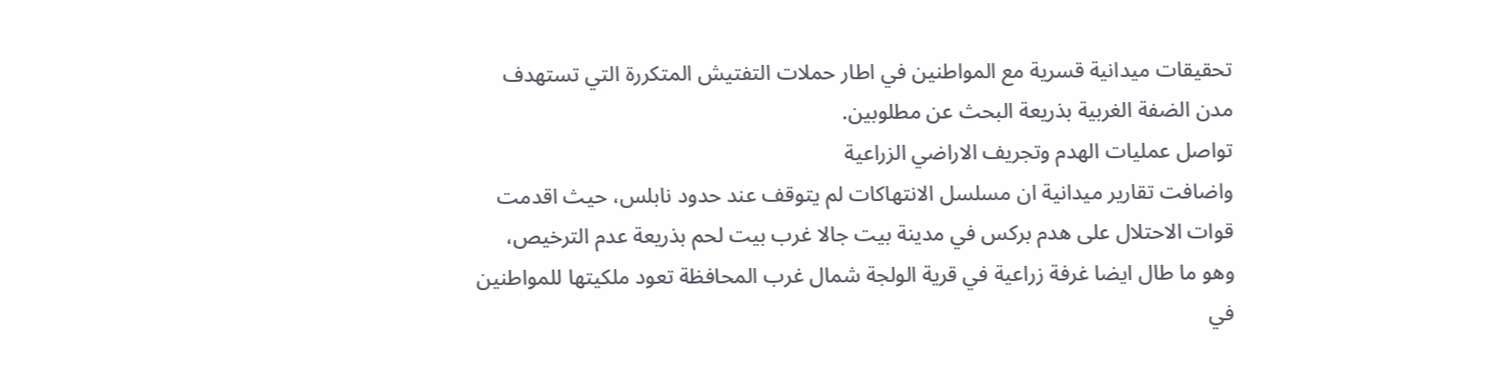تحقيقات ميدانية قسرية مع المواطنين في اطار حملات التفتيش المتكررة التي تستهدف مدن الضفة الغربية بذريعة البحث عن مطلوبين.
تواصل عمليات الهدم وتجريف الاراضي الزراعية
واضافت تقارير ميدانية ان مسلسل الانتهاكات لم يتوقف عند حدود نابلس، حيث اقدمت قوات الاحتلال على هدم بركس في مدينة بيت جالا غرب بيت لحم بذريعة عدم الترخيص، وهو ما طال ايضا غرفة زراعية في قرية الولجة شمال غرب المحافظة تعود ملكيتها للمواطنين في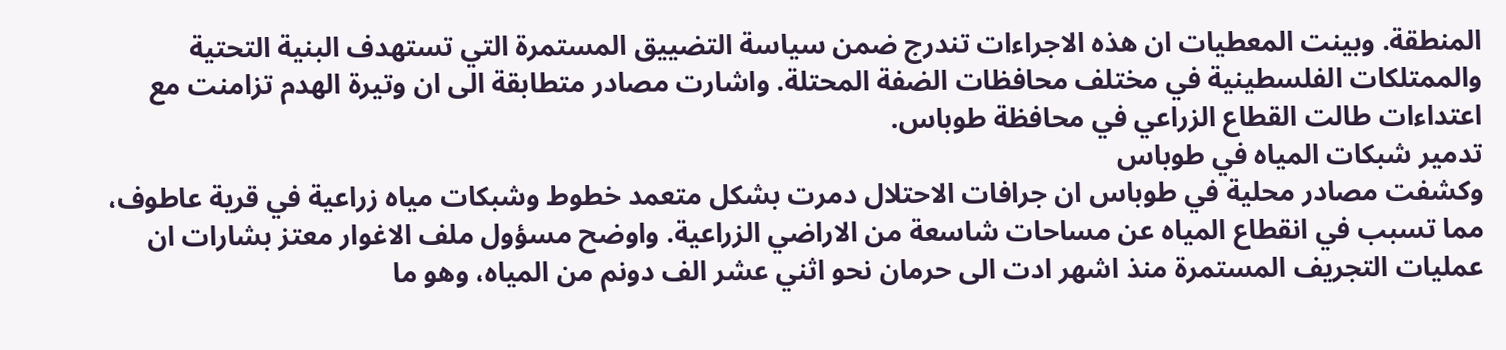المنطقة. وبينت المعطيات ان هذه الاجراءات تندرج ضمن سياسة التضييق المستمرة التي تستهدف البنية التحتية والممتلكات الفلسطينية في مختلف محافظات الضفة المحتلة. واشارت مصادر متطابقة الى ان وتيرة الهدم تزامنت مع اعتداءات طالت القطاع الزراعي في محافظة طوباس.
تدمير شبكات المياه في طوباس
وكشفت مصادر محلية في طوباس ان جرافات الاحتلال دمرت بشكل متعمد خطوط وشبكات مياه زراعية في قرية عاطوف، مما تسبب في انقطاع المياه عن مساحات شاسعة من الاراضي الزراعية. واوضح مسؤول ملف الاغوار معتز بشارات ان عمليات التجريف المستمرة منذ اشهر ادت الى حرمان نحو اثني عشر الف دونم من المياه، وهو ما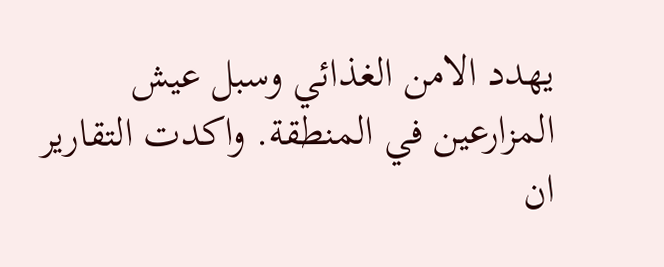يهدد الامن الغذائي وسبل عيش المزارعين في المنطقة. واكدت التقارير ان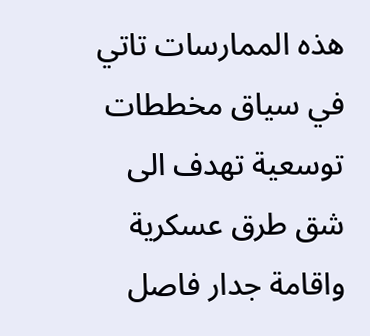هذه الممارسات تاتي في سياق مخططات توسعية تهدف الى شق طرق عسكرية واقامة جدار فاصل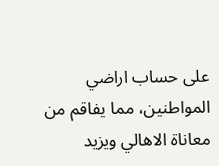على حساب اراضي المواطنين، مما يفاقم من معاناة الاهالي ويزيد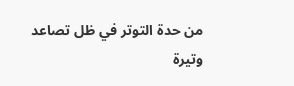من حدة التوتر في ظل تصاعد وتيرة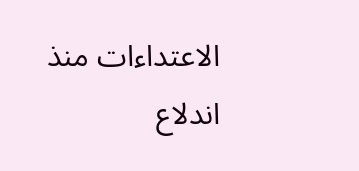الاعتداءات منذ اندلاع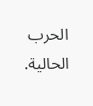الحرب الحالية.